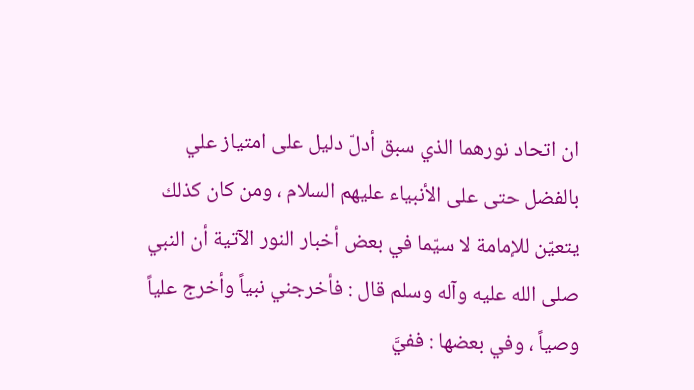ان اتحاد نورهما الذي سبق أدلّ دليل على امتياز علي بالفضل حتى على الأنبياء عليهم السلام ، ومن كان كذلك يتعيّن للإمامة لا سيّما في بعض أخبار النور الآتية أن النبي صلى الله عليه وآله وسلم قال : فأخرجني نبياً وأخرج علياً وصياً ، وفي بعضها : ففيَّ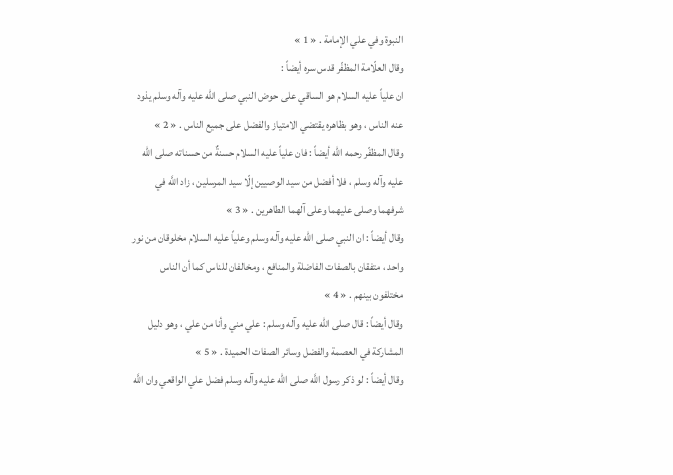النبوة وفي علي الإمامة . « 1 »
وقال العلّامة المظفّر قدس سره أيضاً :
ان علياً عليه السلام هو الساقي على حوض النبي صلى الله عليه وآله وسلم يذود عنه الناس ، وهو بظاهره يقتضي الامتياز والفضل على جميع الناس . « 2 »
وقال المظفّر رحمه الله أيضاً : فان علياً عليه السلام حسنةٌ من حسناته صلى الله عليه وآله وسلم ، فلا أفضل من سيد الوصيين إلّا سيد المرسلين ، زاد اللَّه في شرفهما وصلى عليهما وعلى آلهما الطاهرين . « 3 »
وقال أيضاً : ان النبي صلى الله عليه وآله وسلم وعلياً عليه السلام مخلوقان من نور واحد ، متفقان بالصفات الفاضلة والمنافع ، ومخالفان للناس كما أن الناس مختلفون بينهم . « 4 »
وقال أيضاً : قال صلى الله عليه وآله وسلم : علي مني وأنا من علي ، وهو دليل المشاركة في العصمة والفضل وسائر الصفات الحميدة . « 5 »
وقال أيضاً : لو ذكر رسول اللَّه صلى الله عليه وآله وسلم فضل علي الواقعي وان اللَّه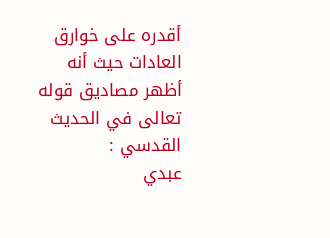أقدره على خوارق العادات حيث أنه أظهر مصاديق قوله تعالى في الحديث القدسي :
عبدي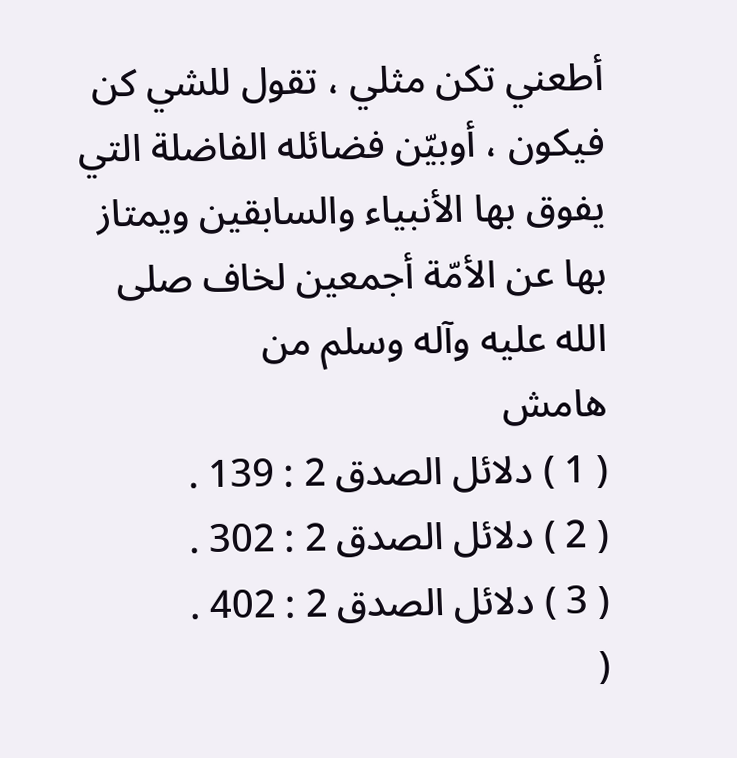أطعني تكن مثلي ، تقول للشي كن فيكون ، أوبيّن فضائله الفاضلة التي يفوق بها الأنبياء والسابقين ويمتاز بها عن الأمّة أجمعين لخاف صلى الله عليه وآله وسلم من
هامش
( 1 ) دلائل الصدق 2 : 139 .
( 2 ) دلائل الصدق 2 : 302 .
( 3 ) دلائل الصدق 2 : 402 .
(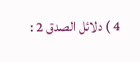4 ) دلائل الصدق 2 :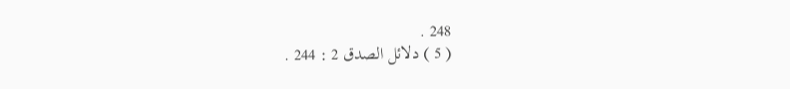248 .
( 5 ) دلائل الصدق 2 : 244 .